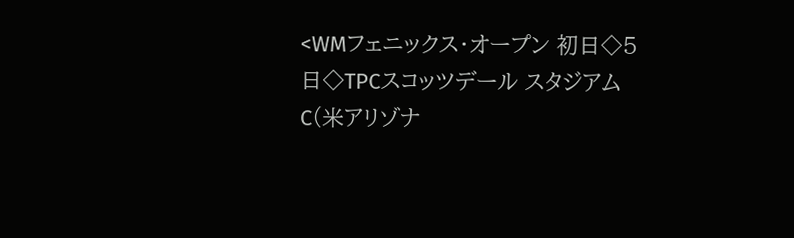<WMフェニックス・オープン 初日◇5日◇TPCスコッツデール スタジアムC(米アリゾナ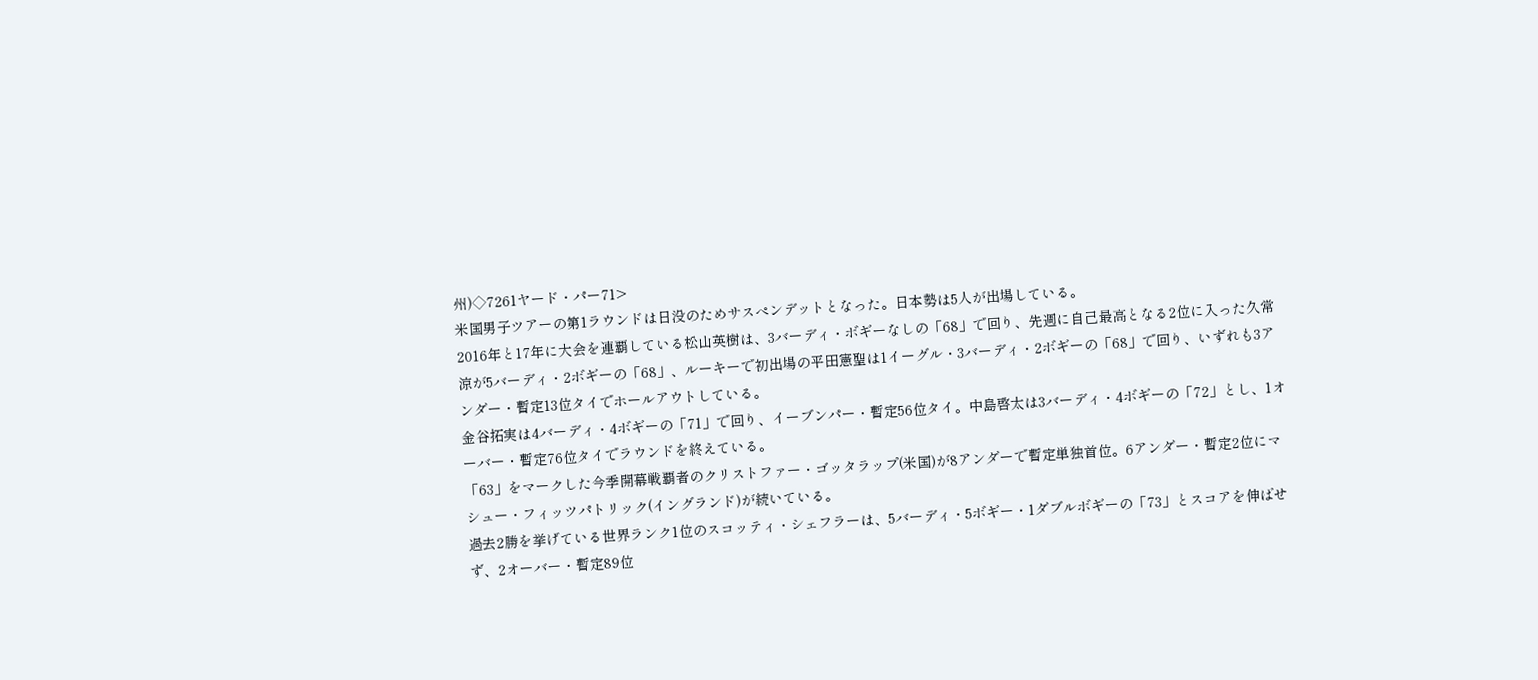州)◇7261ヤード・パー71>
米国男子ツアーの第1ラウンドは日没のためサスぺンデットとなった。日本勢は5人が出場している。
2016年と17年に大会を連覇している松山英樹は、3バーディ・ボギーなしの「68」で回り、先週に自己最高となる2位に入った久常涼が5バーディ・2ボギーの「68」、ルーキーで初出場の平田憲聖は1イーグル・3バーディ・2ボギーの「68」で回り、いずれも3アンダー・暫定13位タイでホールアウトしている。
金谷拓実は4バーディ・4ボギーの「71」で回り、イーブンパー・暫定56位タイ。中島啓太は3バーディ・4ボギーの「72」とし、1オーバー・暫定76位タイでラウンドを終えている。
「63」をマークした今季開幕戦覇者のクリストファー・ゴッタラップ(米国)が8アンダーで暫定単独首位。6アンダー・暫定2位にマシュー・フィッツパトリック(イングランド)が続いている。
過去2勝を挙げている世界ランク1位のスコッティ・シェフラーは、5バーディ・5ボギー・1ダブルボギーの「73」とスコアを伸ばせず、2オーバー・暫定89位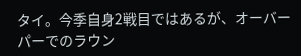タイ。今季自身2戦目ではあるが、オーバーパーでのラウン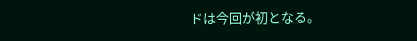ドは今回が初となる。